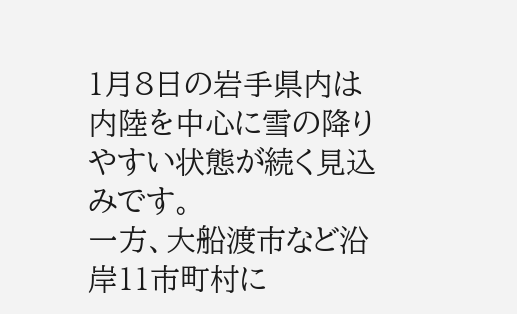1月8日の岩手県内は内陸を中心に雪の降りやすい状態が続く見込みです。
一方、大船渡市など沿岸11市町村に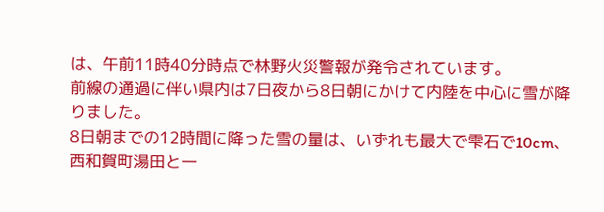は、午前11時40分時点で林野火災警報が発令されています。
前線の通過に伴い県内は7日夜から8日朝にかけて内陸を中心に雪が降りました。
8日朝までの12時間に降った雪の量は、いずれも最大で雫石で10cm、西和賀町湯田と一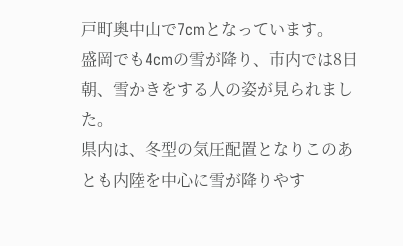戸町奥中山で7cmとなっています。
盛岡でも4cmの雪が降り、市内では8日朝、雪かきをする人の姿が見られました。
県内は、冬型の気圧配置となりこのあとも内陸を中心に雪が降りやす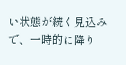い状態が続く見込みで、一時的に降り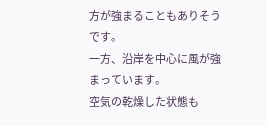方が強まることもありそうです。
一方、沿岸を中心に風が強まっています。
空気の乾燥した状態も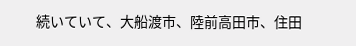続いていて、大船渡市、陸前高田市、住田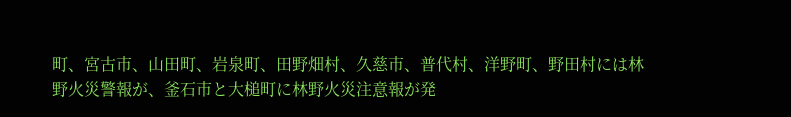町、宮古市、山田町、岩泉町、田野畑村、久慈市、普代村、洋野町、野田村には林野火災警報が、釜石市と大槌町に林野火災注意報が発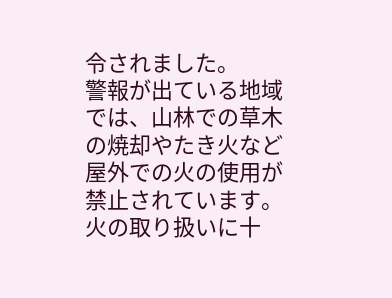令されました。
警報が出ている地域では、山林での草木の焼却やたき火など屋外での火の使用が禁止されています。
火の取り扱いに十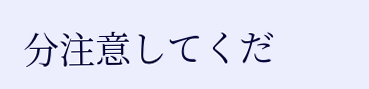分注意してくだ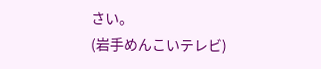さい。
(岩手めんこいテレビ)